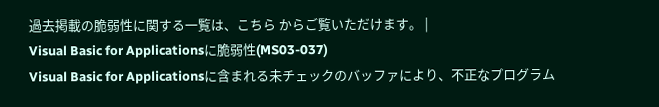過去掲載の脆弱性に関する一覧は、こちら からご覧いただけます。 |
Visual Basic for Applicationsに脆弱性(MS03-037)
Visual Basic for Applicationsに含まれる未チェックのバッファにより、不正なプログラム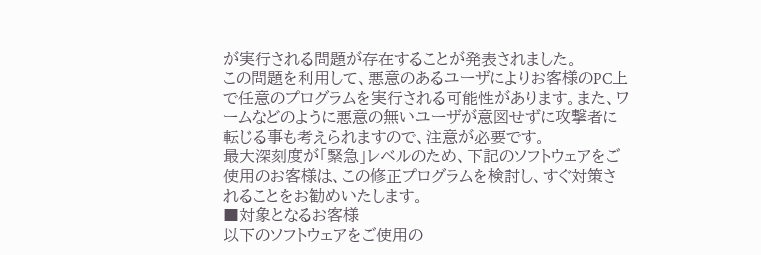が実行される問題が存在することが発表されました。
この問題を利用して、悪意のあるユーザによりお客様のPC上で任意のプログラムを実行される可能性があります。また、ワームなどのように悪意の無いユーザが意図せずに攻撃者に転じる事も考えられますので、注意が必要です。
最大深刻度が「緊急」レベルのため、下記のソフトウェアをご使用のお客様は、この修正プログラムを検討し、すぐ対策されることをお勧めいたします。
■対象となるお客様
以下のソフトウェアをご使用の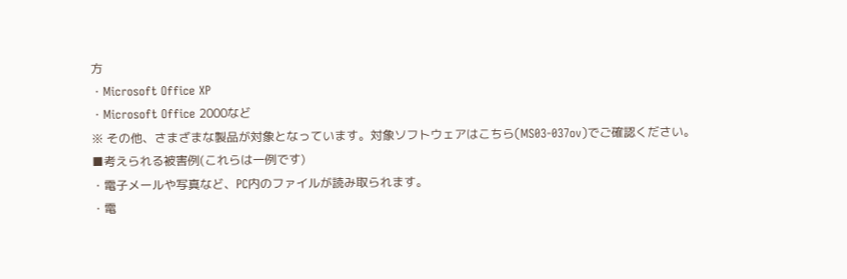方
・Microsoft Office XP
・Microsoft Office 2000など
※ その他、さまざまな製品が対象となっています。対象ソフトウェアはこちら(MS03-037ov)でご確認ください。
■考えられる被害例(これらは一例です)
・電子メールや写真など、PC内のファイルが読み取られます。
・電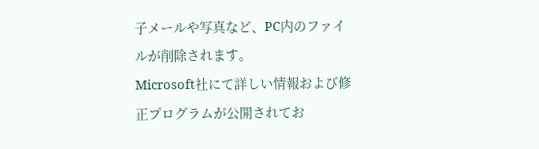子メールや写真など、PC内のファイルが削除されます。
Microsoft社にて詳しい情報および修正プログラムが公開されてお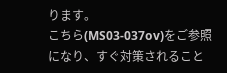ります。
こちら(MS03-037ov)をご参照になり、すぐ対策されること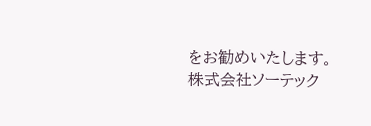をお勧めいたします。
株式会社ソーテック